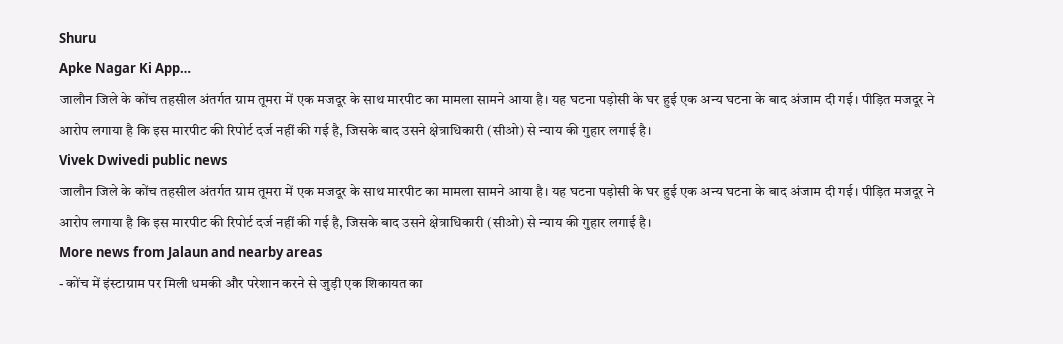Shuru
Apke Nagar Ki App…
जालौन जिले के कोंच तहसील अंतर्गत ग्राम तूमरा में एक मजदूर के साथ मारपीट का मामला सामने आया है। यह घटना पड़ोसी के घर हुई एक अन्य घटना के बाद अंजाम दी गई। पीड़ित मजदूर ने आरोप लगाया है कि इस मारपीट की रिपोर्ट दर्ज नहीं की गई है, जिसके बाद उसने क्षेत्राधिकारी (सीओ) से न्याय की गुहार लगाई है।
Vivek Dwivedi public news
जालौन जिले के कोंच तहसील अंतर्गत ग्राम तूमरा में एक मजदूर के साथ मारपीट का मामला सामने आया है। यह घटना पड़ोसी के घर हुई एक अन्य घटना के बाद अंजाम दी गई। पीड़ित मजदूर ने आरोप लगाया है कि इस मारपीट की रिपोर्ट दर्ज नहीं की गई है, जिसके बाद उसने क्षेत्राधिकारी (सीओ) से न्याय की गुहार लगाई है।
More news from Jalaun and nearby areas
- कोंच में इंस्टाग्राम पर मिली धमकी और परेशान करने से जुड़ी एक शिकायत का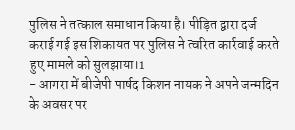पुलिस ने तत्काल समाधान किया है। पीड़ित द्वारा दर्ज कराई गई इस शिकायत पर पुलिस ने त्वरित कार्रवाई करते हुए मामले को सुलझाया।1
- आगरा में बीजेपी पार्षद किशन नायक ने अपने जन्मदिन के अवसर पर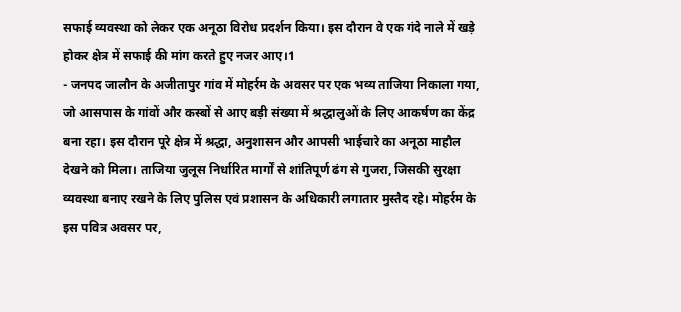सफाई व्यवस्था को लेकर एक अनूठा विरोध प्रदर्शन किया। इस दौरान वे एक गंदे नाले में खड़े होकर क्षेत्र में सफाई की मांग करते हुए नजर आए।1
- जनपद जालौन के अजीतापुर गांव में मोहर्रम के अवसर पर एक भव्य ताजिया निकाला गया, जो आसपास के गांवों और कस्बों से आए बड़ी संख्या में श्रद्धालुओं के लिए आकर्षण का केंद्र बना रहा। इस दौरान पूरे क्षेत्र में श्रद्धा, अनुशासन और आपसी भाईचारे का अनूठा माहौल देखने को मिला। ताजिया जुलूस निर्धारित मार्गों से शांतिपूर्ण ढंग से गुजरा, जिसकी सुरक्षा व्यवस्था बनाए रखने के लिए पुलिस एवं प्रशासन के अधिकारी लगातार मुस्तैद रहे। मोहर्रम के इस पवित्र अवसर पर,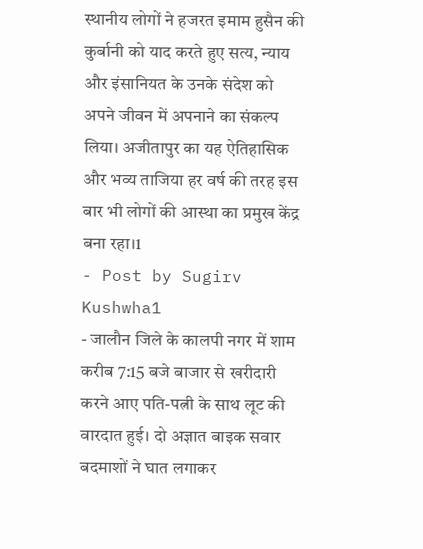स्थानीय लोगों ने हजरत इमाम हुसैन की कुर्बानी को याद करते हुए सत्य, न्याय और इंसानियत के उनके संदेश को अपने जीवन में अपनाने का संकल्प लिया। अजीतापुर का यह ऐतिहासिक और भव्य ताजिया हर वर्ष की तरह इस बार भी लोगों की आस्था का प्रमुख केंद्र बना रहा।1
- Post by Sugirv Kushwha1
- जालौन जिले के कालपी नगर में शाम करीब 7:15 बजे बाजार से खरीदारी करने आए पति-पत्नी के साथ लूट की वारदात हुई। दो अज्ञात बाइक सवार बदमाशों ने घात लगाकर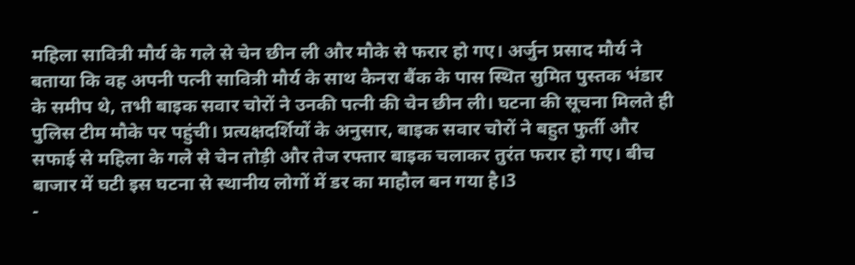महिला सावित्री मौर्य के गले से चेन छीन ली और मौके से फरार हो गए। अर्जुन प्रसाद मौर्य ने बताया कि वह अपनी पत्नी सावित्री मौर्य के साथ कैनरा बैंक के पास स्थित सुमित पुस्तक भंडार के समीप थे, तभी बाइक सवार चोरों ने उनकी पत्नी की चेन छीन ली। घटना की सूचना मिलते ही पुलिस टीम मौके पर पहुंची। प्रत्यक्षदर्शियों के अनुसार, बाइक सवार चोरों ने बहुत फुर्ती और सफाई से महिला के गले से चेन तोड़ी और तेज रफ्तार बाइक चलाकर तुरंत फरार हो गए। बीच बाजार में घटी इस घटना से स्थानीय लोगों में डर का माहौल बन गया है।3
-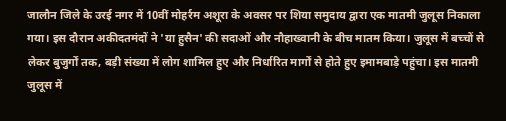जालौन जिले के उरई नगर में 10वीं मोहर्रम अशूरा के अवसर पर शिया समुदाय द्वारा एक मातमी जुलूस निकाला गया। इस दौरान अकीदतमंदों ने 'या हुसैन' की सदाओं और नौहाख्वानी के बीच मातम किया। जुलूस में बच्चों से लेकर बुजुर्गों तक, बड़ी संख्या में लोग शामिल हुए और निर्धारित मार्गों से होते हुए इमामबाड़े पहुंचा। इस मातमी जुलूस में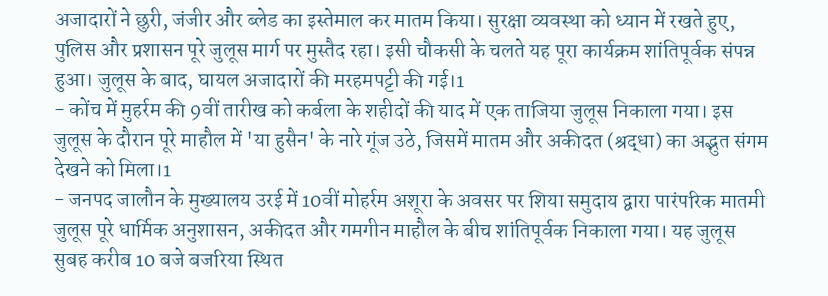अजादारों ने छुरी, जंजीर और ब्लेड का इस्तेमाल कर मातम किया। सुरक्षा व्यवस्था को ध्यान में रखते हुए, पुलिस और प्रशासन पूरे जुलूस मार्ग पर मुस्तैद रहा। इसी चौकसी के चलते यह पूरा कार्यक्रम शांतिपूर्वक संपन्न हुआ। जुलूस के बाद, घायल अजादारों की मरहमपट्टी की गई।1
- कोंच में मुहर्रम की 9वीं तारीख को कर्बला के शहीदों की याद में एक ताजिया जुलूस निकाला गया। इस जुलूस के दौरान पूरे माहौल में 'या हुसैन' के नारे गूंज उठे, जिसमें मातम और अकीदत (श्रद्धा) का अद्भुत संगम देखने को मिला।1
- जनपद जालौन के मुख्यालय उरई में 10वीं मोहर्रम अशूरा के अवसर पर शिया समुदाय द्वारा पारंपरिक मातमी जुलूस पूरे धार्मिक अनुशासन, अकीदत और गमगीन माहौल के बीच शांतिपूर्वक निकाला गया। यह जुलूस सुबह करीब 10 बजे बजरिया स्थित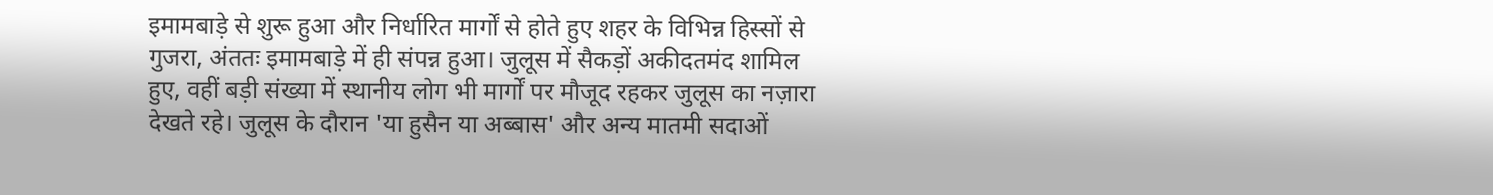इमामबाड़े से शुरू हुआ और निर्धारित मार्गों से होते हुए शहर के विभिन्न हिस्सों से गुजरा, अंततः इमामबाड़े में ही संपन्न हुआ। जुलूस में सैकड़ों अकीदतमंद शामिल हुए, वहीं बड़ी संख्या में स्थानीय लोग भी मार्गों पर मौजूद रहकर जुलूस का नज़ारा देखते रहे। जुलूस के दौरान 'या हुसैन या अब्बास' और अन्य मातमी सदाओं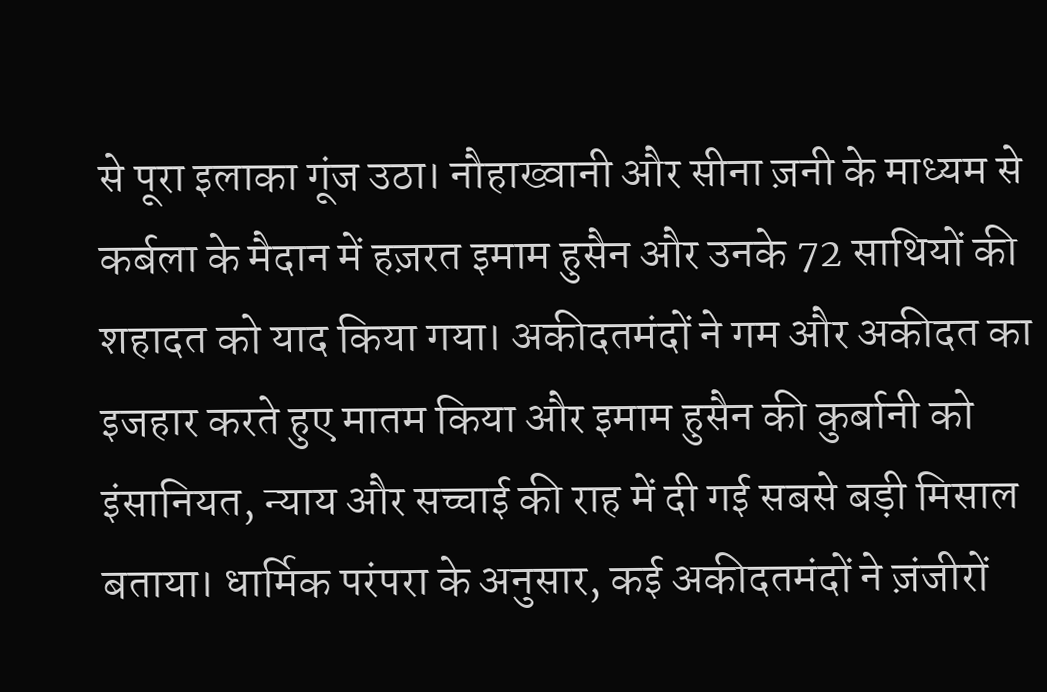से पूरा इलाका गूंज उठा। नौहाख्वानी और सीना ज़नी के माध्यम से कर्बला के मैदान में हज़रत इमाम हुसैन और उनके 72 साथियों की शहादत को याद किया गया। अकीदतमंदों ने गम और अकीदत का इजहार करते हुए मातम किया और इमाम हुसैन की कुर्बानी को इंसानियत, न्याय और सच्चाई की राह में दी गई सबसे बड़ी मिसाल बताया। धार्मिक परंपरा के अनुसार, कई अकीदतमंदों ने ज़ंजीरों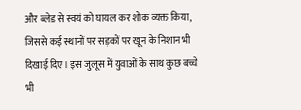और ब्लेड से स्वयं को घायल कर शोक व्यक्त किया, जिससे कई स्थानों पर सड़कों पर खून के निशान भी दिखाई दिए। इस जुलूस में युवाओं के साथ कुछ बच्चे भी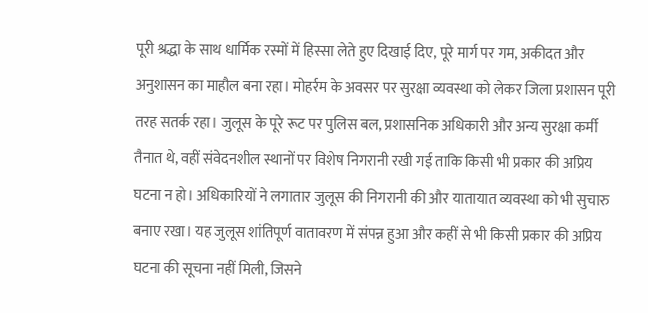पूरी श्रद्धा के साथ धार्मिक रस्मों में हिस्सा लेते हुए दिखाई दिए, पूरे मार्ग पर गम, अकीदत और अनुशासन का माहौल बना रहा। मोहर्रम के अवसर पर सुरक्षा व्यवस्था को लेकर जिला प्रशासन पूरी तरह सतर्क रहा। जुलूस के पूरे रूट पर पुलिस बल, प्रशासनिक अधिकारी और अन्य सुरक्षा कर्मी तैनात थे, वहीं संवेदनशील स्थानों पर विशेष निगरानी रखी गई ताकि किसी भी प्रकार की अप्रिय घटना न हो। अधिकारियों ने लगातार जुलूस की निगरानी की और यातायात व्यवस्था को भी सुचारु बनाए रखा। यह जुलूस शांतिपूर्ण वातावरण में संपन्न हुआ और कहीं से भी किसी प्रकार की अप्रिय घटना की सूचना नहीं मिली, जिसने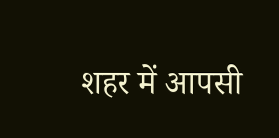शहर में आपसी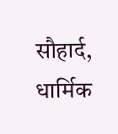सौहार्द, धार्मिक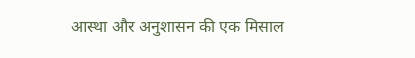आस्था और अनुशासन की एक मिसाल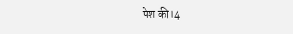पेश की।4